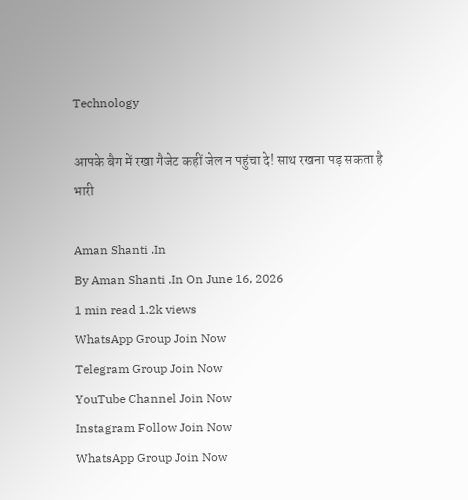Technology

आपके बैग में रखा गैजेट कहीं जेल न पहुंचा दे! साथ रखना पड़ सकता है भारी

Aman Shanti .In
By Aman Shanti .In On June 16, 2026
1 min read 1.2k views
WhatsApp Group Join Now
Telegram Group Join Now
YouTube Channel Join Now
Instagram Follow Join Now
WhatsApp Group Join Now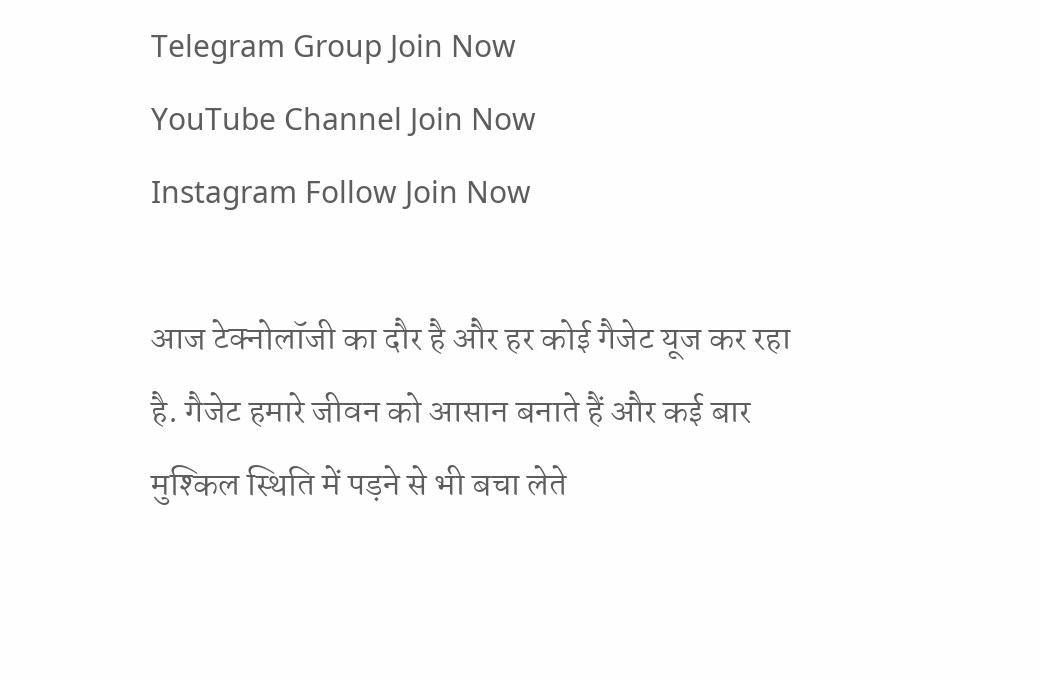Telegram Group Join Now
YouTube Channel Join Now
Instagram Follow Join Now

आज टेक्नोलॉजी का दौर है और हर कोई गैजेट यूज कर रहा है. गैजेट हमारे जीवन को आसान बनाते हैं और कई बार मुश्किल स्थिति में पड़ने से भी बचा लेते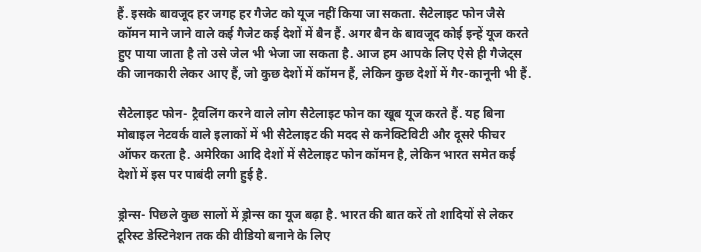हैं. इसके बावजूद हर जगह हर गैजेट को यूज नहीं किया जा सकता. सैटेलाइट फोन जैसे कॉमन माने जाने वाले कई गैजेट कई देशों में बैन हैं. अगर बैन के बावजूद कोई इन्हें यूज करते हुए पाया जाता है तो उसे जेल भी भेजा जा सकता है. आज हम आपके लिए ऐसे ही गैजेट्स की जानकारी लेकर आए हैं, जो कुछ देशों में कॉमन हैं, लेकिन कुछ देशों में गैर-कानूनी भी हैं.

सैटेलाइट फोन- ट्रैवलिंग करने वाले लोग सैटेलाइट फोन का खूब यूज करते हैं. यह बिना मोबाइल नेटवर्क वाले इलाकों में भी सैटेलाइट की मदद से कनेक्टिविटी और दूसरे फीचर ऑफर करता है. अमेरिका आदि देशों में सैटेलाइट फोन कॉमन है, लेकिन भारत समेत कई देशों में इस पर पाबंदी लगी हुई है.

ड्रोन्स- पिछले कुछ सालों में ड्रोन्स का यूज बढ़ा है. भारत की बात करें तो शादियों से लेकर टूरिस्ट डेस्टिनेशन तक की वीडियो बनाने के लिए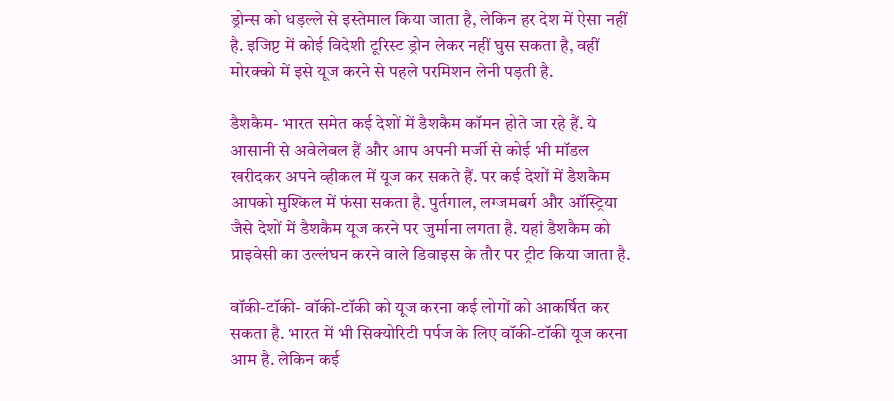ड्रोन्स को धड़ल्ले से इस्तेमाल किया जाता है, लेकिन हर देश में ऐसा नहीं है. इजिप्ट में कोई विदेशी टूरिस्ट ड्रोन लेकर नहीं घुस सकता है, वहीं मोरक्को में इसे यूज करने से पहले परमिशन लेनी पड़ती है.

डैशकैम- भारत समेत कई देशों में डैशकैम कॉमन होते जा रहे हैं. ये आसानी से अवेलेबल हैं और आप अपनी मर्जी से कोई भी मॉडल खरीदकर अपने व्हीकल में यूज कर सकते हैं. पर कई देशों में डैशकैम आपको मुश्किल में फंसा सकता है. पुर्तगाल, लग्जमबर्ग और ऑस्ट्रिया जैसे देशों में डैशकैम यूज करने पर जुर्माना लगता है. यहां डैशकैम को प्राइवेसी का उल्लंघन करने वाले डिवाइस के तौर पर ट्रीट किया जाता है.

वॉकी-टॉकी- वॉकी-टॉकी को यूज करना कई लोगों को आकर्षित कर सकता है. भारत में भी सिक्योरिटी पर्पज के लिए वॉकी-टॉकी यूज करना आम है. लेकिन कई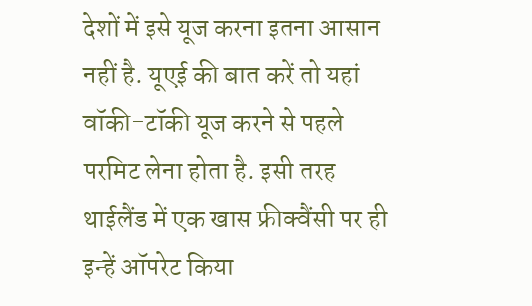देशों में इसे यूज करना इतना आसान नहीं है. यूएई की बात करें तो यहां वॉकी-टॉकी यूज करने से पहले परमिट लेना होता है. इसी तरह थाईलैंड में एक खास फ्रीक्वैंसी पर ही इन्हें ऑपरेट किया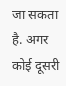जा सकता है. अगर कोई दूसरी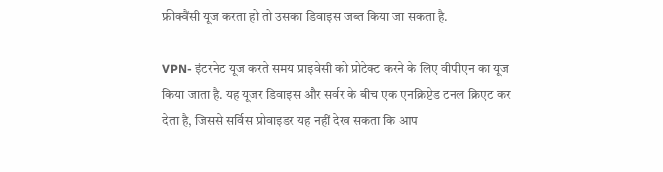फ्रीक्वैंसी यूज करता हो तो उसका डिवाइस जब्त किया जा सकता है.

VPN- इंटरनेट यूज करते समय प्राइवेसी को प्रोटेक्ट करने के लिए वीपीएन का यूज किया जाता है. यह यूजर डिवाइस और सर्वर के बीच एक एनक्रिप्टेड टनल क्रिएट कर देता है, जिससे सर्विस प्रोवाइडर यह नहीं देख सकता कि आप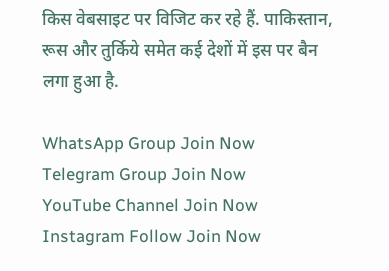किस वेबसाइट पर विजिट कर रहे हैं. पाकिस्तान, रूस और तुर्किये समेत कई देशों में इस पर बैन लगा हुआ है.

WhatsApp Group Join Now
Telegram Group Join Now
YouTube Channel Join Now
Instagram Follow Join Now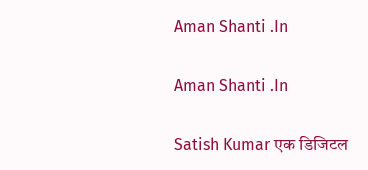Aman Shanti .In

Aman Shanti .In

Satish Kumar एक डिजिटल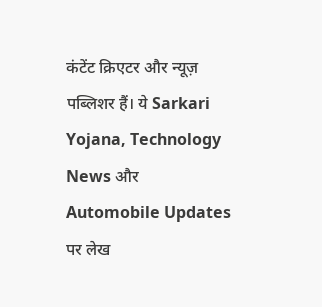कंटेंट क्रिएटर और न्यूज़ पब्लिशर हैं। ये Sarkari Yojana, Technology News और Automobile Updates पर लेख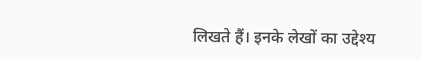लिखते हैं। इनके लेखों का उद्देश्य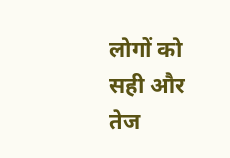लोगों को सही और तेज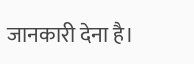जानकारी देना है।